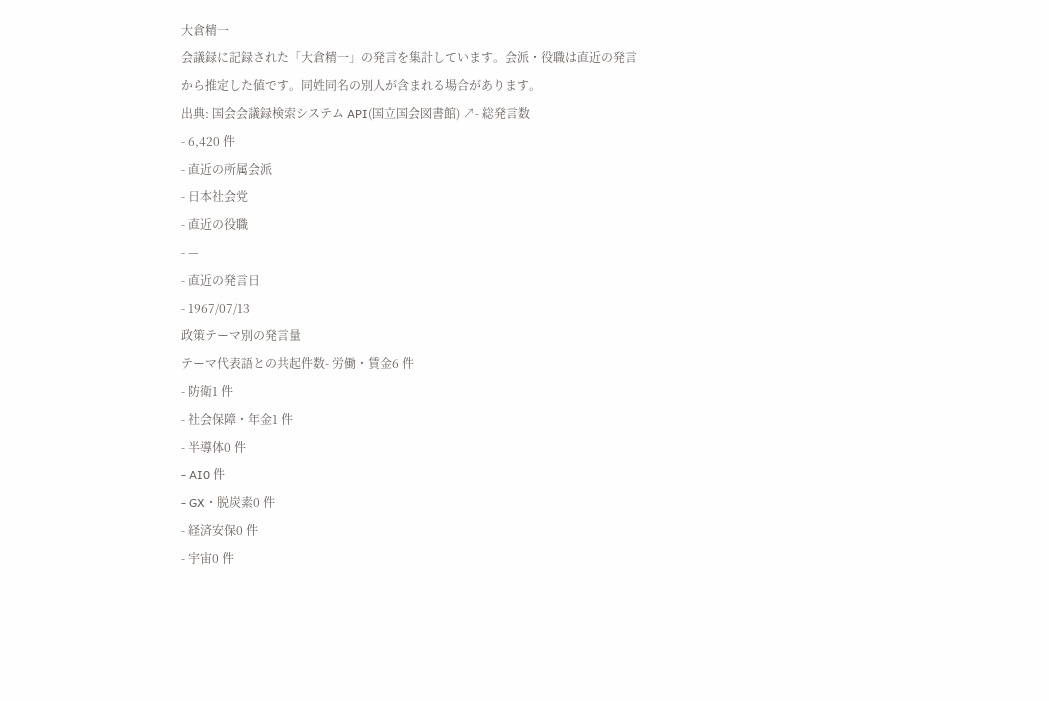大倉精一
会議録に記録された「大倉精一」の発言を集計しています。会派・役職は直近の発言から推定した値です。同姓同名の別人が含まれる場合があります。
出典: 国会会議録検索システム API(国立国会図書館) ↗- 総発言数
- 6,420 件
- 直近の所属会派
- 日本社会党
- 直近の役職
- —
- 直近の発言日
- 1967/07/13
政策テーマ別の発言量
テーマ代表語との共起件数- 労働・賃金6 件
- 防衛1 件
- 社会保障・年金1 件
- 半導体0 件
- AI0 件
- GX・脱炭素0 件
- 経済安保0 件
- 宇宙0 件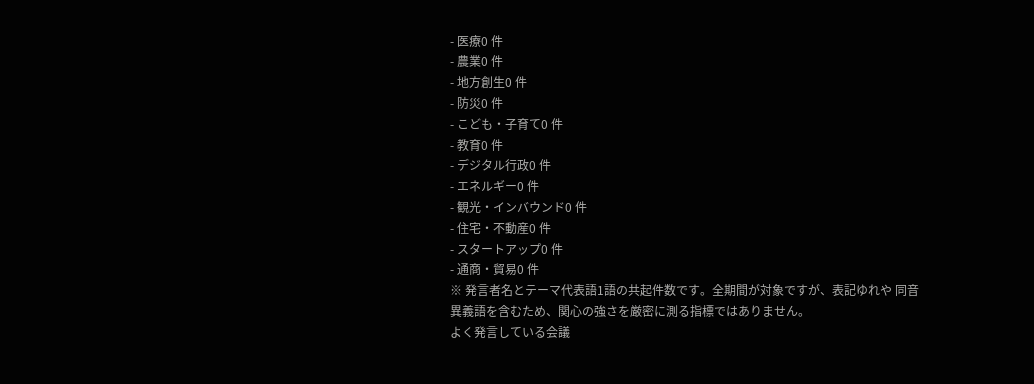- 医療0 件
- 農業0 件
- 地方創生0 件
- 防災0 件
- こども・子育て0 件
- 教育0 件
- デジタル行政0 件
- エネルギー0 件
- 観光・インバウンド0 件
- 住宅・不動産0 件
- スタートアップ0 件
- 通商・貿易0 件
※ 発言者名とテーマ代表語1語の共起件数です。全期間が対象ですが、表記ゆれや 同音異義語を含むため、関心の強さを厳密に測る指標ではありません。
よく発言している会議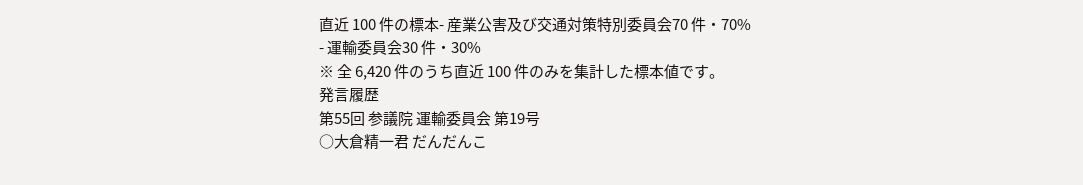直近 100 件の標本- 産業公害及び交通対策特別委員会70 件・70%
- 運輸委員会30 件・30%
※ 全 6,420 件のうち直近 100 件のみを集計した標本値です。
発言履歴
第55回 参議院 運輸委員会 第19号
○大倉精一君 だんだんこ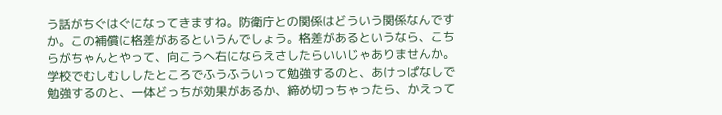う話がちぐはぐになってきますね。防衛庁との関係はどういう関係なんですか。この補償に格差があるというんでしょう。格差があるというなら、こちらがちゃんとやって、向こうへ右にならえさしたらいいじゃありませんか。学校でむしむししたところでふうふういって勉強するのと、あけっぱなしで勉強するのと、一体どっちが効果があるか、締め切っちゃったら、かえって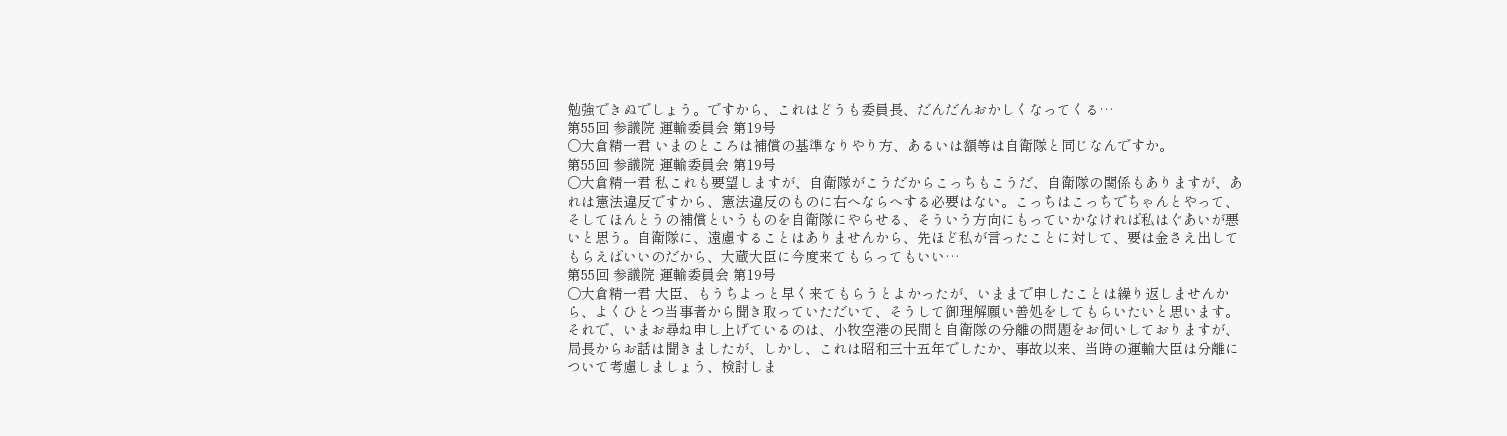勉強できぬでしょう。ですから、これはどうも委員長、だんだんおかしくなってくる…
第55回 参議院 運輸委員会 第19号
○大倉精一君 いまのところは補償の基準なりやり方、あるいは額等は自衛隊と同じなんですか。
第55回 参議院 運輸委員会 第19号
○大倉精一君 私これも要望しますが、自衛隊がこうだからこっちもこうだ、自衛隊の関係もありますが、あれは憲法違反ですから、憲法違反のものに右へならへする必要はない。こっちはこっちでちゃんとやって、そしてほんとうの補償というものを自衛隊にやらせる、そういう方向にもっていかなければ私はぐあいが悪いと思う。自衛隊に、遠慮することはありませんから、先ほど私が言ったことに対して、要は金さえ出してもらえばいいのだから、大蔵大臣に今度来てもらってもいい…
第55回 参議院 運輸委員会 第19号
○大倉精一君 大臣、もうちよっと早く来てもらうとよかったが、いままで申したことは繰り返しませんから、よくひとつ当事者から聞き取っていただいて、そうして御理解願い善処をしてもらいたいと思います。 それで、いまお尋ね申し上げているのは、小牧空港の民間と自衛隊の分離の問題をお伺いしておりますが、局長からお話は聞きましたが、しかし、これは昭和三十五年でしたか、事故以来、当時の運輸大臣は分離について考慮しましょう、検討しま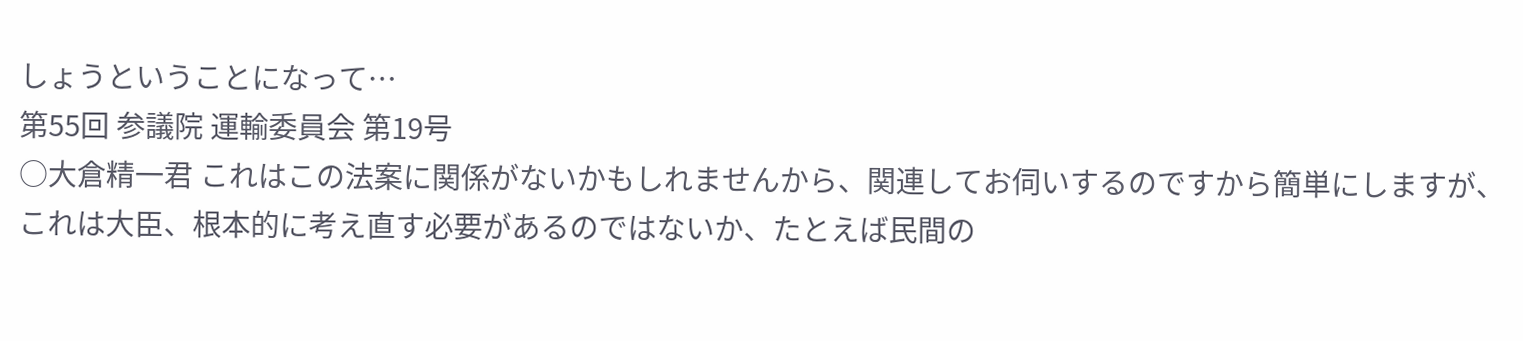しょうということになって…
第55回 参議院 運輸委員会 第19号
○大倉精一君 これはこの法案に関係がないかもしれませんから、関連してお伺いするのですから簡単にしますが、これは大臣、根本的に考え直す必要があるのではないか、たとえば民間の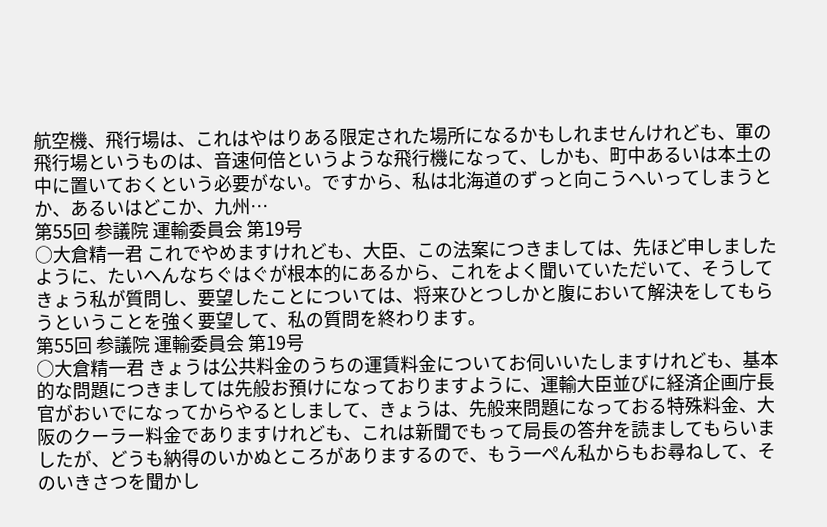航空機、飛行場は、これはやはりある限定された場所になるかもしれませんけれども、軍の飛行場というものは、音速何倍というような飛行機になって、しかも、町中あるいは本土の中に置いておくという必要がない。ですから、私は北海道のずっと向こうへいってしまうとか、あるいはどこか、九州…
第55回 参議院 運輸委員会 第19号
○大倉精一君 これでやめますけれども、大臣、この法案につきましては、先ほど申しましたように、たいへんなちぐはぐが根本的にあるから、これをよく聞いていただいて、そうしてきょう私が質問し、要望したことについては、将来ひとつしかと腹において解決をしてもらうということを強く要望して、私の質問を終わります。
第55回 参議院 運輸委員会 第19号
○大倉精一君 きょうは公共料金のうちの運賃料金についてお伺いいたしますけれども、基本的な問題につきましては先般お預けになっておりますように、運輸大臣並びに経済企画庁長官がおいでになってからやるとしまして、きょうは、先般来問題になっておる特殊料金、大阪のクーラー料金でありますけれども、これは新聞でもって局長の答弁を読ましてもらいましたが、どうも納得のいかぬところがありまするので、もう一ぺん私からもお尋ねして、そのいきさつを聞かし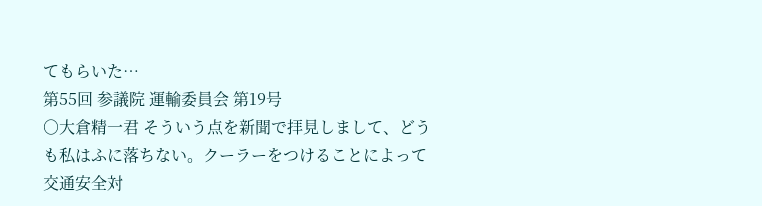てもらいた…
第55回 参議院 運輸委員会 第19号
○大倉精一君 そういう点を新聞で拝見しまして、どうも私はふに落ちない。クーラーをつけることによって交通安全対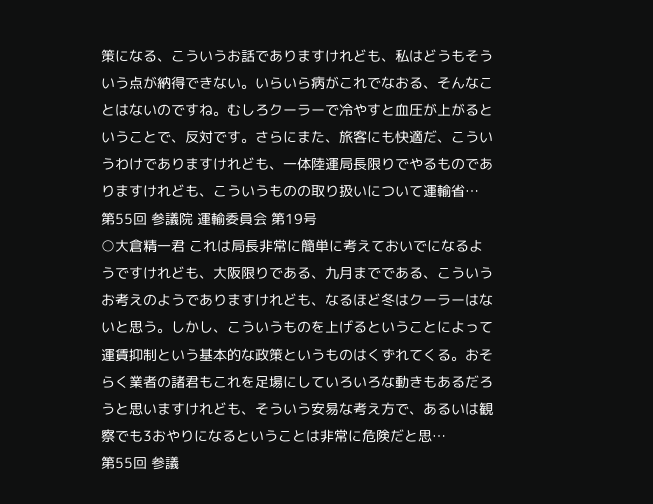策になる、こういうお話でありますけれども、私はどうもそういう点が納得できない。いらいら病がこれでなおる、そんなことはないのですね。むしろクーラーで冷やすと血圧が上がるということで、反対です。さらにまた、旅客にも快適だ、こういうわけでありますけれども、一体陸運局長限りでやるものでありますけれども、こういうものの取り扱いについて運輸省…
第55回 参議院 運輸委員会 第19号
○大倉精一君 これは局長非常に簡単に考えておいでになるようですけれども、大阪限りである、九月までである、こういうお考えのようでありますけれども、なるほど冬はクーラーはないと思う。しかし、こういうものを上げるということによって運賃抑制という基本的な政策というものはくずれてくる。おそらく業者の諸君もこれを足場にしていろいろな動きもあるだろうと思いますけれども、そういう安易な考え方で、あるいは観察でも3おやりになるということは非常に危険だと思…
第55回 参議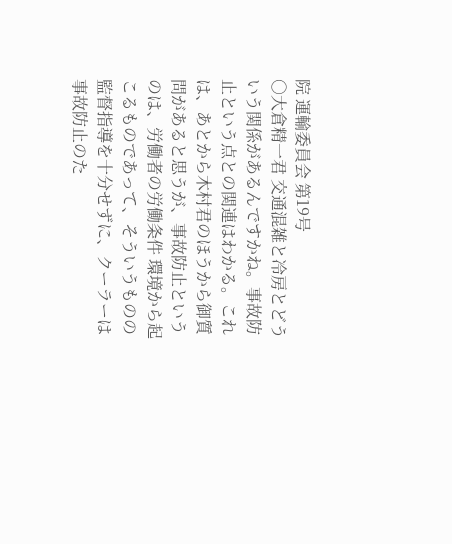院 運輸委員会 第19号
○大倉精一君 交通混雑と冷房とどういう関係があるんですかね。事故防止という点との関連はわかる。これは、あとから木村君のほうから御質問があると思うが、事故防止というのは、労働者の労働条件 環境から起こるものであって、そういうものの監督指導を十分せずに、クーラーは事故防止のた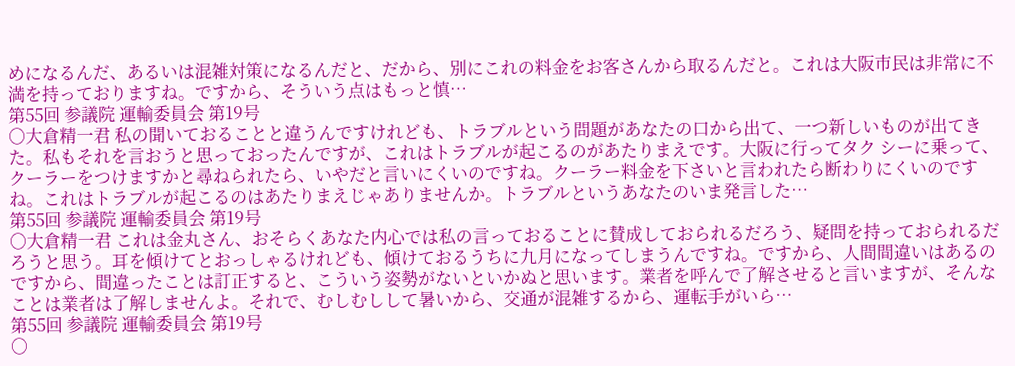めになるんだ、あるいは混雑対策になるんだと、だから、別にこれの料金をお客さんから取るんだと。これは大阪市民は非常に不満を持っておりますね。ですから、そういう点はもっと慎…
第55回 参議院 運輸委員会 第19号
○大倉精一君 私の聞いておることと違うんですけれども、トラブルという問題があなたの口から出て、一つ新しいものが出てきた。私もそれを言おうと思っておったんですが、これはトラブルが起こるのがあたりまえです。大阪に行ってタク シーに乗って、クーラーをつけますかと尋ねられたら、いやだと言いにくいのですね。クーラー料金を下さいと言われたら断わりにくいのですね。これはトラブルが起こるのはあたりまえじゃありませんか。トラブルというあなたのいま発言した…
第55回 参議院 運輸委員会 第19号
○大倉精一君 これは金丸さん、おそらくあなた内心では私の言っておることに賛成しておられるだろう、疑問を持っておられるだろうと思う。耳を傾けてとおっしゃるけれども、傾けておるうちに九月になってしまうんですね。ですから、人間間違いはあるのですから、間違ったことは訂正すると、こういう姿勢がないといかぬと思います。業者を呼んで了解させると言いますが、そんなことは業者は了解しませんよ。それで、むしむしして暑いから、交通が混雑するから、運転手がいら…
第55回 参議院 運輸委員会 第19号
○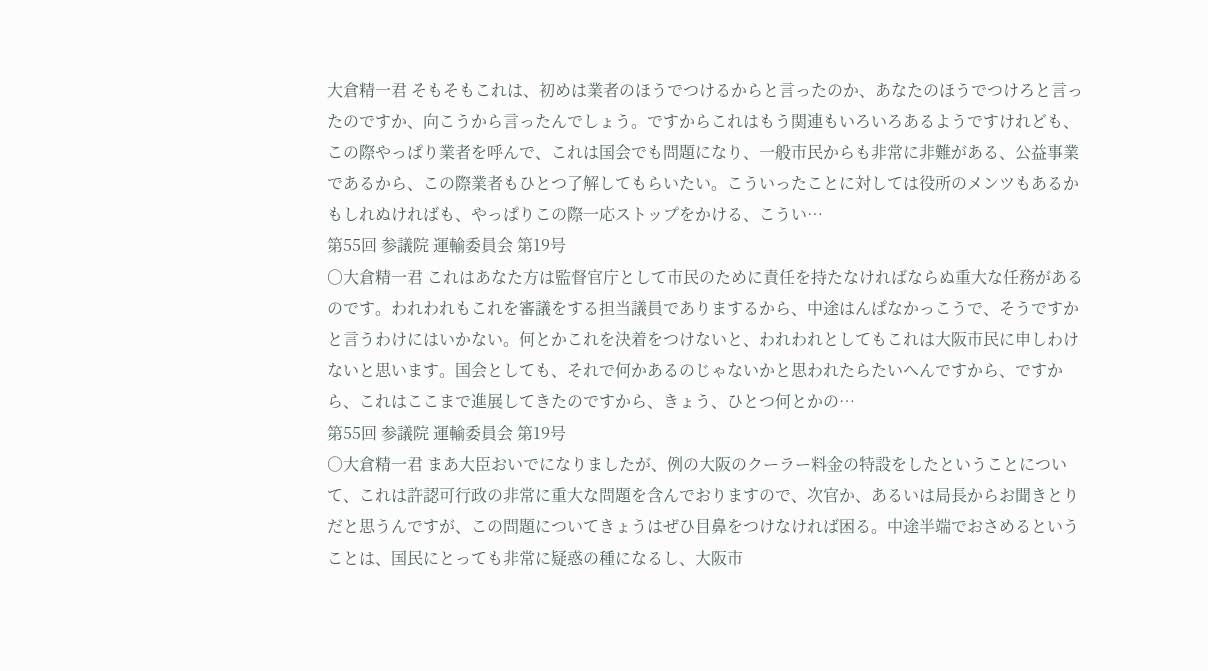大倉精一君 そもそもこれは、初めは業者のほうでつけるからと言ったのか、あなたのほうでつけろと言ったのですか、向こうから言ったんでしょう。ですからこれはもう関連もいろいろあるようですけれども、この際やっぱり業者を呼んで、これは国会でも問題になり、一般市民からも非常に非難がある、公益事業であるから、この際業者もひとつ了解してもらいたい。こういったことに対しては役所のメンツもあるかもしれぬければも、やっぱりこの際一応ストップをかける、こうい…
第55回 参議院 運輸委員会 第19号
○大倉精一君 これはあなた方は監督官庁として市民のために責任を持たなければならぬ重大な任務があるのです。われわれもこれを審議をする担当議員でありまするから、中途はんぱなかっこうで、そうですかと言うわけにはいかない。何とかこれを決着をつけないと、われわれとしてもこれは大阪市民に申しわけないと思います。国会としても、それで何かあるのじゃないかと思われたらたいへんですから、ですから、これはここまで進展してきたのですから、きょう、ひとつ何とかの…
第55回 参議院 運輸委員会 第19号
○大倉精一君 まあ大臣おいでになりましたが、例の大阪のクーラー料金の特設をしたということについて、これは許認可行政の非常に重大な問題を含んでおりますので、次官か、あるいは局長からお聞きとりだと思うんですが、この問題についてきょうはぜひ目鼻をつけなければ困る。中途半端でおさめるということは、国民にとっても非常に疑惑の種になるし、大阪市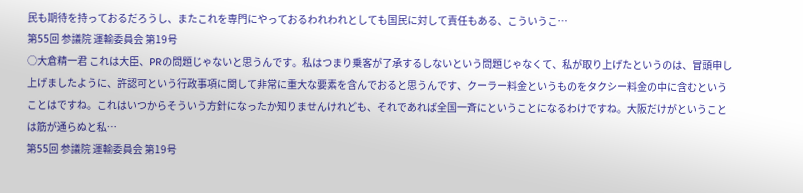民も期待を持っておるだろうし、またこれを専門にやっておるわれわれとしても国民に対して責任もある、こういうこ…
第55回 参議院 運輸委員会 第19号
○大倉精一君 これは大臣、PRの問題じゃないと思うんです。私はつまり乗客が了承するしないという問題じゃなくて、私が取り上げたというのは、冒頭申し上げましたように、許認可という行政事項に関して非常に重大な要素を含んでおると思うんです、クーラー料金というものをタクシー料金の中に含むということはですね。これはいつからそういう方針になったか知りませんけれども、それであれば全国一斉にということになるわけですね。大阪だけがということは筋が通らぬと私…
第55回 参議院 運輸委員会 第19号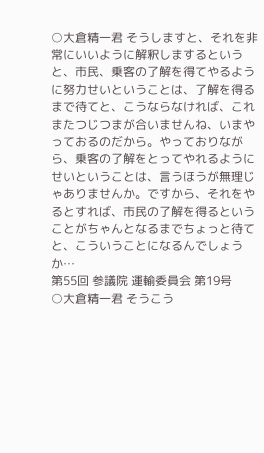○大倉精一君 そうしますと、それを非常にいいように解釈しまするというと、市民、乗客の了解を得てやるように努力せいということは、了解を得るまで待てと、こうならなければ、これまたつじつまが合いませんね、いまやっておるのだから。やっておりながら、乗客の了解をとってやれるようにせいということは、言うほうが無理じゃありませんか。ですから、それをやるとすれば、市民の了解を得るということがちゃんとなるまでちょっと待てと、こういうことになるんでしょうか…
第55回 参議院 運輸委員会 第19号
○大倉精一君 そうこう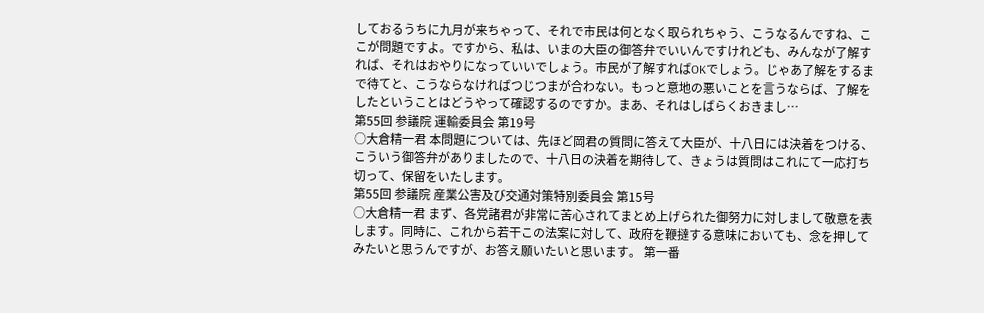しておるうちに九月が来ちゃって、それで市民は何となく取られちゃう、こうなるんですね、ここが問題ですよ。ですから、私は、いまの大臣の御答弁でいいんですけれども、みんなが了解すれば、それはおやりになっていいでしょう。市民が了解すればOKでしょう。じゃあ了解をするまで待てと、こうならなければつじつまが合わない。もっと意地の悪いことを言うならば、了解をしたということはどうやって確認するのですか。まあ、それはしばらくおきまし…
第55回 参議院 運輸委員会 第19号
○大倉精一君 本問題については、先ほど岡君の質問に答えて大臣が、十八日には決着をつける、こういう御答弁がありましたので、十八日の決着を期待して、きょうは質問はこれにて一応打ち切って、保留をいたします。
第55回 参議院 産業公害及び交通対策特別委員会 第15号
○大倉精一君 まず、各党諸君が非常に苦心されてまとめ上げられた御努力に対しまして敬意を表します。同時に、これから若干この法案に対して、政府を鞭撻する意味においても、念を押してみたいと思うんですが、お答え願いたいと思います。 第一番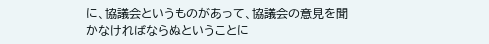に、協議会というものがあって、協議会の意見を聞かなければならぬということに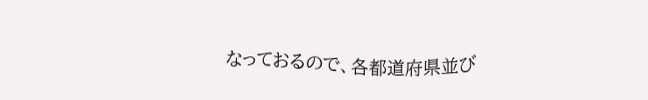なっておるので、各都道府県並び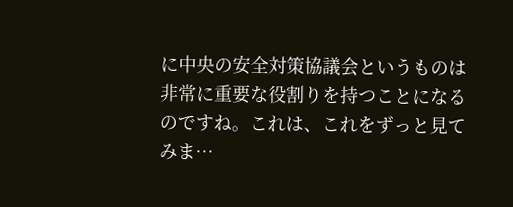に中央の安全対策協議会というものは非常に重要な役割りを持つことになるのですね。これは、これをずっと見てみま…